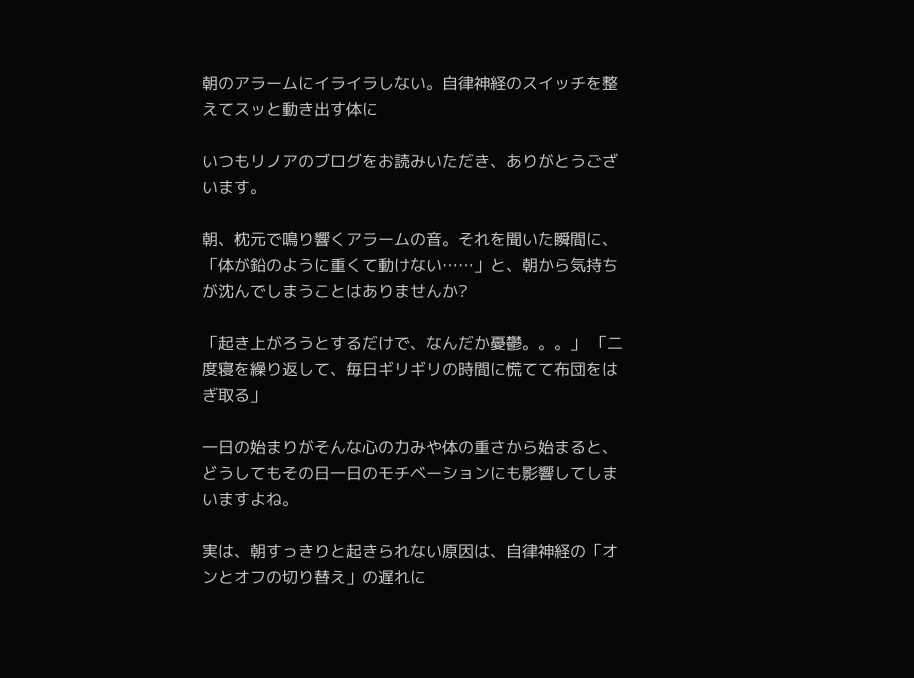朝のアラームにイライラしない。自律神経のスイッチを整えてスッと動き出す体に

いつもリノアのブログをお読みいただき、ありがとうございます。

朝、枕元で鳴り響くアラームの音。それを聞いた瞬間に、「体が鉛のように重くて動けない……」と、朝から気持ちが沈んでしまうことはありませんか?

「起き上がろうとするだけで、なんだか憂鬱。。。」 「二度寝を繰り返して、毎日ギリギリの時間に慌てて布団をはぎ取る」

一日の始まりがそんな心の力みや体の重さから始まると、どうしてもその日一日のモチベーションにも影響してしまいますよね。

実は、朝すっきりと起きられない原因は、自律神経の「オンとオフの切り替え」の遅れに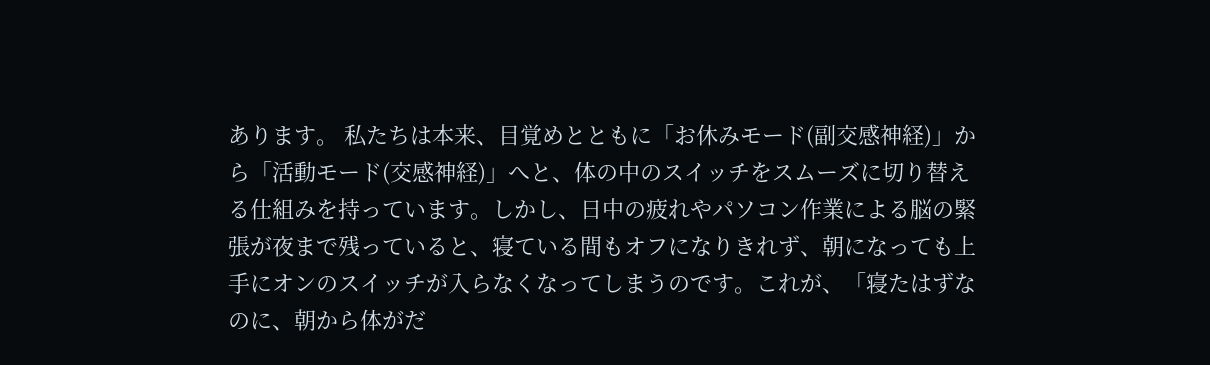あります。 私たちは本来、目覚めとともに「お休みモード(副交感神経)」から「活動モード(交感神経)」へと、体の中のスイッチをスムーズに切り替える仕組みを持っています。しかし、日中の疲れやパソコン作業による脳の緊張が夜まで残っていると、寝ている間もオフになりきれず、朝になっても上手にオンのスイッチが入らなくなってしまうのです。これが、「寝たはずなのに、朝から体がだ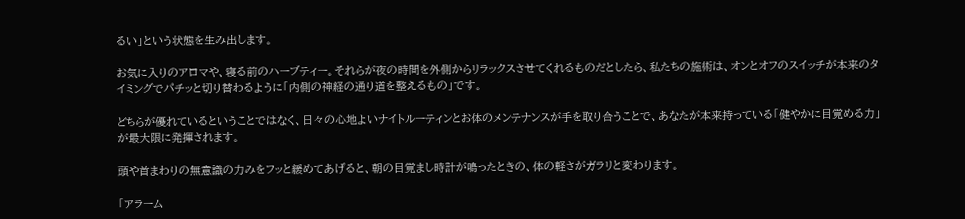るい」という状態を生み出します。

お気に入りのアロマや、寝る前のハーブティー。それらが夜の時間を外側からリラックスさせてくれるものだとしたら、私たちの施術は、オンとオフのスイッチが本来のタイミングでパチッと切り替わるように「内側の神経の通り道を整えるもの」です。

どちらが優れているということではなく、日々の心地よいナイトルーティンとお体のメンテナンスが手を取り合うことで、あなたが本来持っている「健やかに目覚める力」が最大限に発揮されます。

頭や首まわりの無意識の力みをフッと緩めてあげると、朝の目覚まし時計が鳴ったときの、体の軽さがガラリと変わります。

「アラーム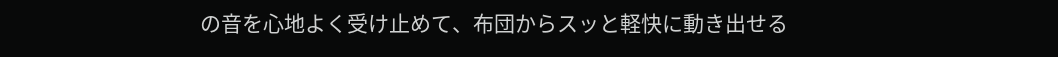の音を心地よく受け止めて、布団からスッと軽快に動き出せる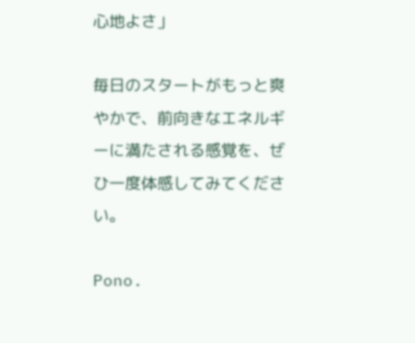心地よさ」

毎日のスタートがもっと爽やかで、前向きなエネルギーに満たされる感覚を、ぜひ一度体感してみてください。

Pono.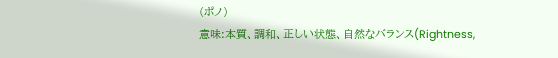(ポノ)
意味:本質、調和、正しい状態、自然なバランス(Rightness,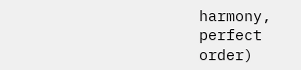harmony, perfect order)